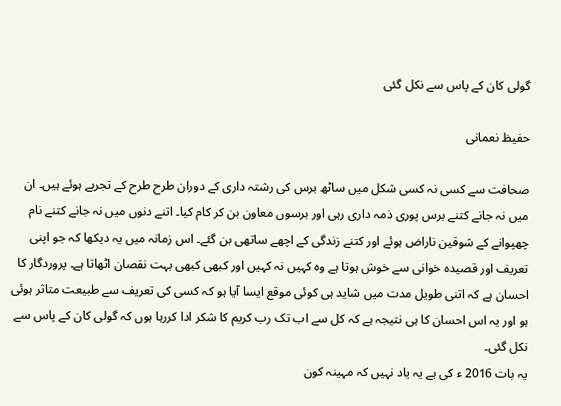گولی کان کے پاس سے نکل گئی

حفیظ نعمانی

صحافت سے کسی نہ کسی شکل میں ساٹھ برس کی رشتہ داری کے دوران طرح طرح کے تجربے ہوئے ہیں۔ ان میں نہ جانے کتنے برس پوری ذمہ داری رہی اور برسوں معاون بن کر کام کیا۔ اتنے دنوں میں نہ جانے کتنے نام چھپوانے کے شوقین ناراض ہوئے اور کتنے زندگی کے اچھے ساتھی بن گئے۔ اس زمانہ میں یہ دیکھا کہ جو اپنی تعریف اور قصیدہ خوانی سے خوش ہوتا ہے وہ کہیں نہ کہیں اور کبھی کبھی بہت نقصان اٹھاتا ہے۔ پروردگار کا احسان ہے کہ اتنی طویل مدت میں شاید ہی کوئی موقع ایسا آیا ہو کہ کسی کی تعریف سے طبیعت متاثر ہوئی ہو اور یہ اس احسان کا ہی نتیجہ ہے کہ کل سے اب تک رب کریم کا شکر ادا کررہا ہوں کہ گولی کان کے پاس سے نکل گئی۔
یہ بات 2016 ء کی ہے یہ یاد نہیں کہ مہینہ کون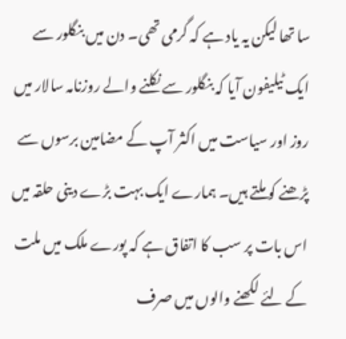سا تھا لیکن یہ یاد ہے کہ گرمی تھی۔ دن میں بنگلور سے ایک ٹیلیفون آیا کہ بنگلور سے نکلنے والے روزنامہ سالار میں روز اور سیاست میں اکثر آپ کے مضامین برسوں سے پڑھنے کو ملتے ہیں۔ ہمارے ایک بہت بڑے دینی حلقہ میں اس بات پر سب کا اتفاق ہے کہ پورے ملک میں ملت کے لئے لکھنے والوں میں صرف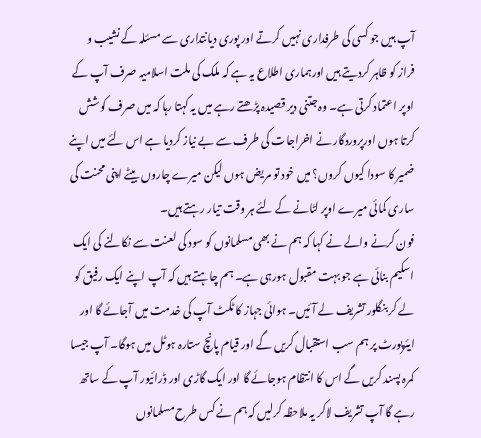آپ ہیں جو کسی کی طرفداری نہیں کرتے اور پوری دیانتداری سے مسئلہ کے نشیب و فراز کو ظاہر کردیتے ہیں اورہماری اطلاع یہ ہے کہ ملک کی ملت اسلامیہ صرف آپ کے اوپر اعتماد کرتی ہے۔ وہ جتنی دیر قصیدہ پڑھتے رہے میں یہ کہتا رہا کہ میں صرف کوشش کرتا ہوں اورپروردگار نے اخراجات کی طرف سے بے نیاز کردیا ہے اس لئے میں اپنے ضمیر کا سودا کیوں کروں؟ میں خود تو مریض ہوں لیکن میرے چاروں بیٹے اپنی محنت کی ساری کمائی میرے اوپر لٹانے کے لئے ہر وقت تیار رہتے ہیں۔
فون کرنے والے نے کہا کہ ہم نے بھی مسلمانوں کو سود کی لعنت سے نکالنے کی ایک اسکیم بنائی ہے جو بہت مقبول ہورہی ہے۔ ہم چاہتے ہیں کہ آپ اپنے ایک رفیق کو لے کر بنگلور تشریف لے آئیں۔ ہوائی جہاز کا ٹکٹ آپ کی خدمت میں آجائے گا اور ایئرپورٹ پر ہم سب استقبال کریں گے اور قیام پانچ ستارہ ہوٹل میں ہوگا۔ آپ جیسا کمرہ پسند کریں گے اس کا انتظام ہوجائے گا اور ایک گاڑی اور ڈرائیور آپ کے ساتھ رہے گا آپ تشریف لاکر یہ ملاحظہ کرلیں کہ ہم نے کس طرح مسلمانوں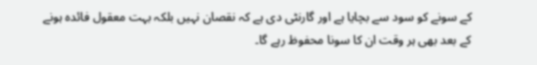کے سونے کو سود سے بچایا ہے اور گارنٹی دی ہے کہ نقصان نہیں بلکہ بہت معقول فائدہ ہونے کے بعد بھی ہر وقت ان کا سونا محفوظ رہے گا۔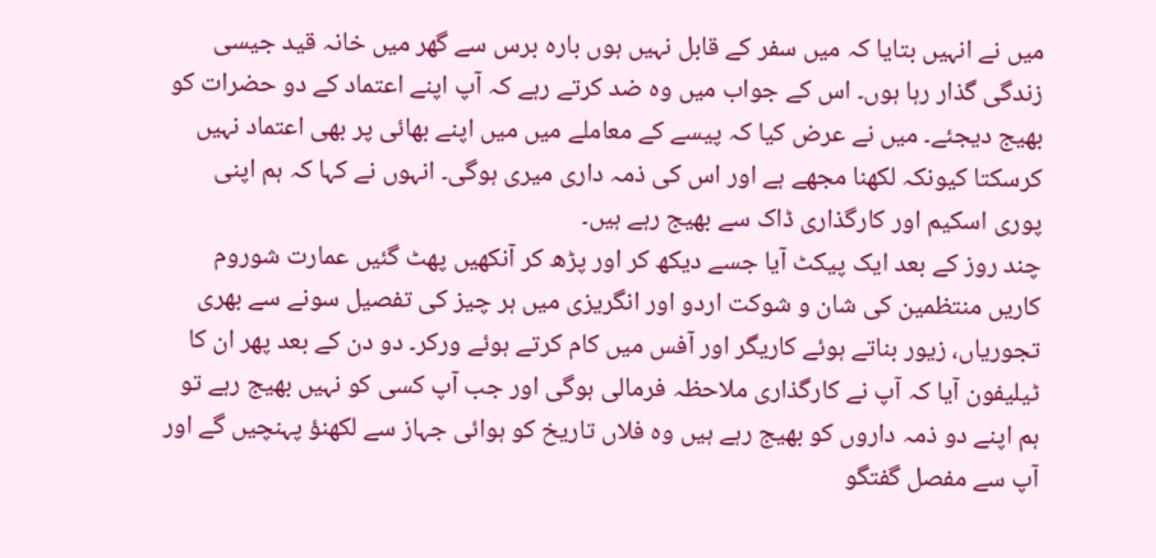میں نے انہیں بتایا کہ میں سفر کے قابل نہیں ہوں بارہ برس سے گھر میں خانہ قید جیسی زندگی گذار رہا ہوں۔ اس کے جواب میں وہ ضد کرتے رہے کہ آپ اپنے اعتماد کے دو حضرات کو بھیج دیجئے۔ میں نے عرض کیا کہ پیسے کے معاملے میں میں اپنے بھائی پر بھی اعتماد نہیں کرسکتا کیونکہ لکھنا مجھے ہے اور اس کی ذمہ داری میری ہوگی۔ انہوں نے کہا کہ ہم اپنی پوری اسکیم اور کارگذاری ڈاک سے بھیج رہے ہیں۔
چند روز کے بعد ایک پیکٹ آیا جسے دیکھ کر اور پڑھ کر آنکھیں پھٹ گئیں عمارت شوروم کاریں منتظمین کی شان و شوکت اردو اور انگریزی میں ہر چیز کی تفصیل سونے سے بھری تجوریاں، زیور بناتے ہوئے کاریگر اور آفس میں کام کرتے ہوئے ورکر۔ دو دن کے بعد پھر ان کا ٹیلیفون آیا کہ آپ نے کارگذاری ملاحظہ فرمالی ہوگی اور جب آپ کسی کو نہیں بھیج رہے تو ہم اپنے دو ذمہ داروں کو بھیج رہے ہیں وہ فلاں تاریخ کو ہوائی جہاز سے لکھنؤ پہنچیں گے اور آپ سے مفصل گفتگو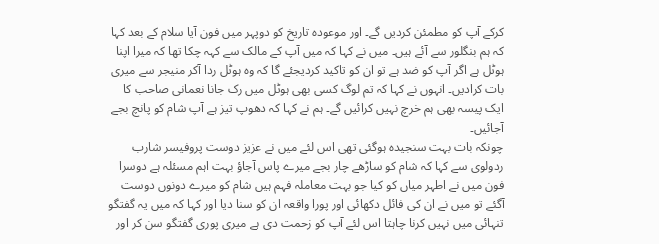کرکے آپ کو مطمئن کردیں گے۔ اور موعودہ تاریخ کو دوپہر میں فون آیا سلام کے بعد کہا کہ ہم بنگلور سے آئے ہیں۔ میں نے کہا کہ میں آپ کے مالک سے کہہ چکا تھا کہ میرا اپنا ہوٹل ہے اگر آپ کو ضد ہے تو ان کو تاکید کردیجئے گا کہ وہ ہوٹل ردا آکر منیجر سے میری بات کرادیں۔ انہوں نے کہا کہ تم لوگ کسی بھی ہوٹل میں رک جانا نعمانی صاحب کا ایک پیسہ بھی ہم خرچ نہیں کرائیں گے۔ ہم نے کہا کہ دھوپ تیز ہے آپ شام کو پانچ بجے آجائیں۔
چونکہ بات بہت سنجیدہ ہوگئی تھی اس لئے میں نے عزیز دوست پروفیسر شارب ردولوی سے کہا کہ شام کو ساڑھے چار بجے میرے پاس آجاؤ بہت اہم مسئلہ ہے دوسرا فون میں نے اطہر میاں کو کیا جو بہت معاملہ فہم ہیں شام کو میرے دونوں دوست آگئے تو میں نے ان کی فائل دکھائی اور پورا واقعہ ان کو سنا دیا اور کہا کہ میں یہ گفتگو تنہائی میں نہیں کرنا چاہتا اس لئے آپ کو زحمت دی ہے میری پوری گفتگو سن کر اور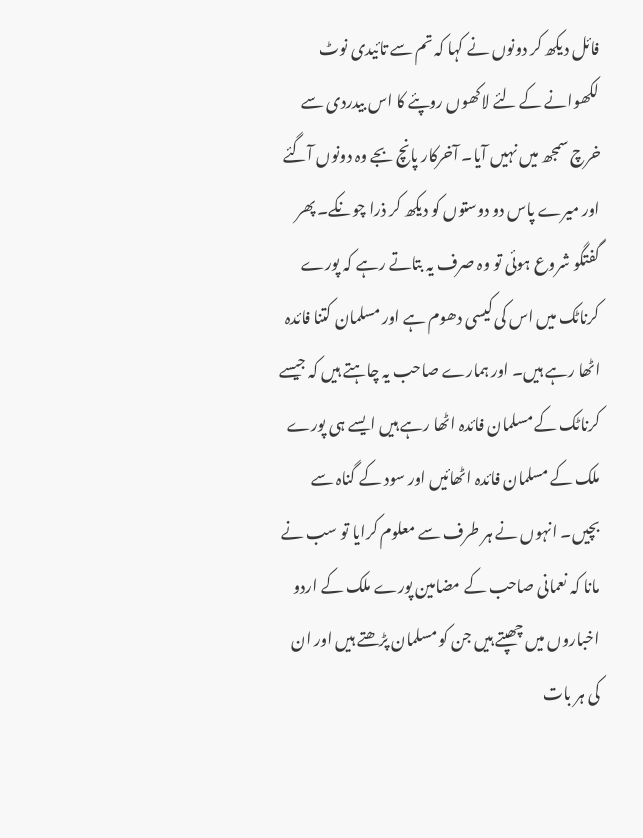فائل دیکھ کر دونوں نے کہا کہ تم سے تائیدی نوٹ لکھوانے کے لئے لاکھوں روپئے کا اس بیدردی سے خرچ سمجھ میں نہیں آیا۔ آخرکار پانچ بجے وہ دونوں آگئے اور میرے پاس دو دوستوں کو دیکھ کر ذرا چونکے۔ پھر گفتگو شروع ہوئی تو وہ صرف یہ بتاتے رہے کہ پورے کرناٹک میں اس کی کیسی دھوم ہے اور مسلمان کتنا فائدہ اٹھا رہے ہیں۔ اور ہمارے صاحب یہ چاہتے ہیں کہ جیسے کرناٹک کے مسلمان فائدہ اٹھا رہے ہیں ایسے ہی پورے ملک کے مسلمان فائدہ اٹھائیں اور سود کے گناہ سے بچیں۔ انہوں نے ہر طرف سے معلوم کرایا تو سب نے مانا کہ نعمانی صاحب کے مضامین پورے ملک کے اردو اخباروں میں چھپتے ہیں جن کو مسلمان پڑھتے ہیں اور ان کی ہر بات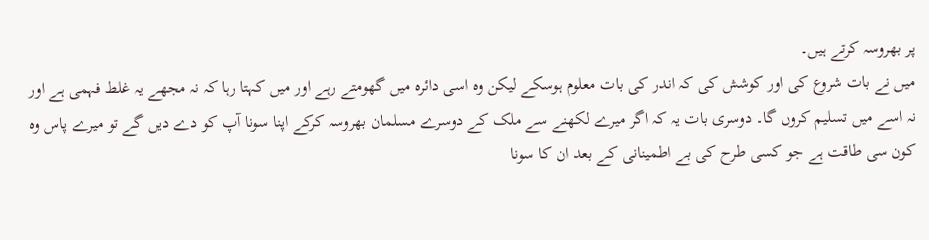پر بھروسہ کرتے ہیں۔
میں نے بات شروع کی اور کوشش کی کہ اندر کی بات معلوم ہوسکے لیکن وہ اسی دائرہ میں گھومتے رہے اور میں کہتا رہا کہ نہ مجھے یہ غلط فہمی ہے اور نہ اسے میں تسلیم کروں گا۔ دوسری بات یہ کہ اگر میرے لکھنے سے ملک کے دوسرے مسلمان بھروسہ کرکے اپنا سونا آپ کو دے دیں گے تو میرے پاس وہ کون سی طاقت ہے جو کسی طرح کی بے اطمینانی کے بعد ان کا سونا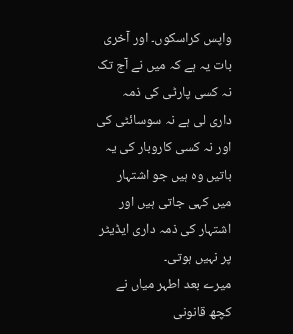واپس کراسکوں۔ اور آخری بات یہ ہے کہ میں نے آج تک نہ کسی پارٹی کی ذمہ داری لی ہے نہ سوسائٹی کی اور نہ کسی کاروبار کی یہ باتیں وہ ہیں جو اشتہار میں کہی جاتی ہیں اور اشتہار کی ذمہ داری ایڈیٹر پر نہیں ہوتی۔
میرے بعد اطہر میاں نے کچھ قانونی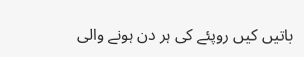باتیں کیں روپئے کی ہر دن ہونے والی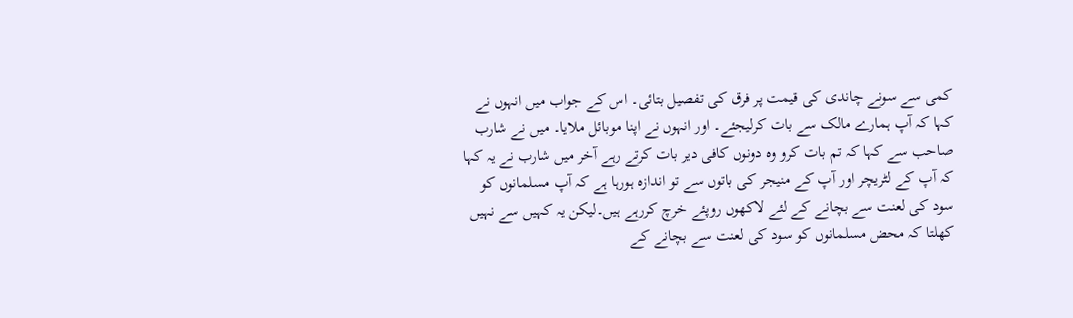کمی سے سونے چاندی کی قیمت پر فرق کی تفصیل بتائی۔ اس کے جواب میں انہوں نے کہا کہ آپ ہمارے مالک سے بات کرلیجئے۔ اور انہوں نے اپنا موبائل ملایا۔ میں نے شارب صاحب سے کہا کہ تم بات کرو وہ دونوں کافی دیر بات کرتے رہے آخر میں شارب نے یہ کہا کہ آپ کے لٹریچر اور آپ کے منیجر کی باتوں سے تو اندازہ ہورہا ہے کہ آپ مسلمانوں کو سود کی لعنت سے بچانے کے لئے لاکھوں روپئے خرچ کررہے ہیں۔لیکن یہ کہیں سے نہیں کھلتا کہ محض مسلمانوں کو سود کی لعنت سے بچانے کے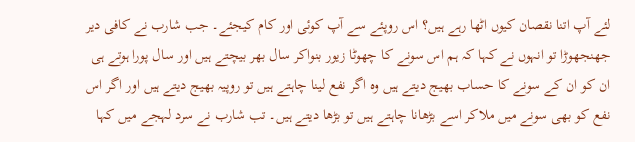لئے آپ اتنا نقصان کیوں اٹھا رہے ہیں؟ اس روپئے سے آپ کوئی اور کام کیجئے۔ جب شارب نے کافی دیر جھنجھوڑا تو انہوں نے کہا کہ ہم اس سونے کا چھوٹا زیور بنواکر سال بھر بیچتے ہیں اور سال پورا ہوتے ہی ان کو ان کے سونے کا حساب بھیج دیتے ہیں وہ اگر نفع لینا چاہتے ہیں تو روپیہ بھیج دیتے ہیں اور اگر اس نفع کو بھی سونے میں ملاکر اسے بڑھانا چاہتے ہیں تو بڑھا دیتے ہیں۔ تب شارب نے سرد لہجے میں کہا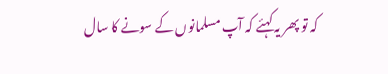کہ تو پھر یہ کہئے کہ آپ مسلمانوں کے سونے کا سال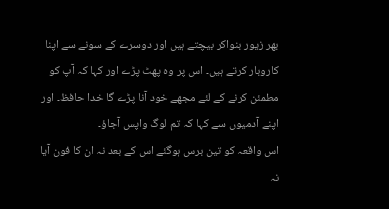بھر زیور بنواکر بیچتے ہیں اور دوسرے کے سونے سے اپنا کاروبار کرتے ہیں۔ اس پر وہ پھٹ پڑے اور کہا کہ آپ کو مطمئن کرنے کے لئے مجھے خود آنا پڑے گا خدا حافظ۔ اور اپنے آدمیوں سے کہا کہ تم لوگ واپس آجاؤ۔
اس واقعہ کو تین برس ہوگئے اس کے بعد نہ ان کا فون آیا نہ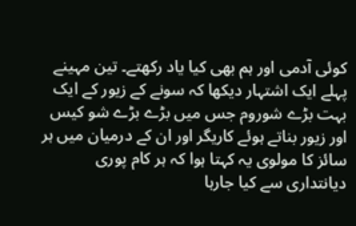کوئی آدمی اور ہم بھی کیا یاد رکھتے۔ تین مہینے پہلے ایک اشتہار دیکھا کہ سونے کے زیور کے ایک بہت بڑے شوروم جس میں بڑے بڑے شو کیس اور زیور بناتے ہوئے کاریگر اور ان کے درمیان میں ہر سائز کا مولوی یہ کہتا ہوا کہ ہر کام پوری دیانتداری سے کیا جارہا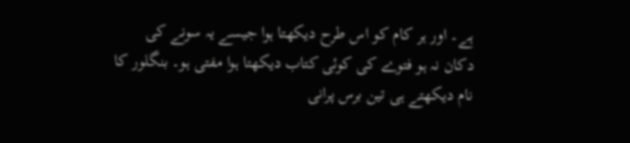ہے۔ اور ہر کام کو اس طرح دیکھتا ہوا جیسے یہ سونے کی دکان نہ ہو فتوے کی کوئی کتاب دیکھتا ہوا مفتی ہو۔ بنگلور کا نام دیکھتے ہی تین برس پرانی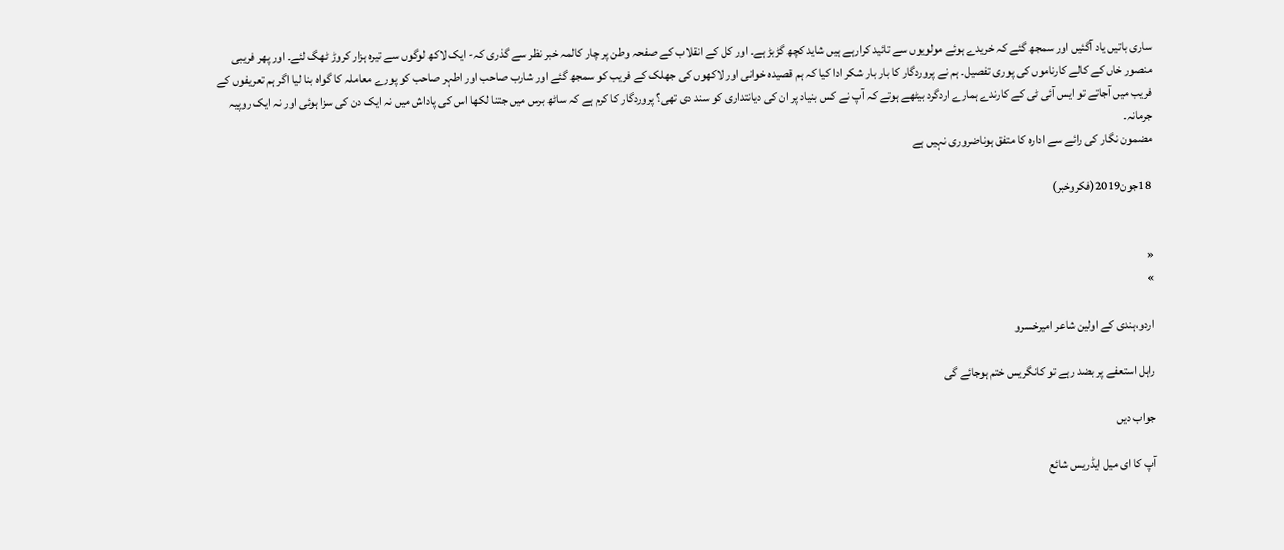ساری باتیں یاد آگئیں اور سمجھ گئے کہ خریدے ہوئے مولویوں سے تائید کرارہے ہیں شاید کچھ گڑبڑ ہے۔ اور کل کے انقلاب کے صفحہ وطن پر چار کالمہ خبر نظر سے گذری کہ- ایک لاکھ لوگوں سے تیرہ ہزار کروڑ ٹھگ لئے۔ اور پھر فریبی منصور خاں کے کالے کارناموں کی پوری تفصیل۔ ہم نے پروردگار کا بار بار شکر ادا کیا کہ ہم قصیدہ خوانی اور لاکھوں کی جھلک کے فریب کو سمجھ گئے اور شارب صاحب اور اطہر صاحب کو پورے معاملہ کا گواہ بنا لیا اگر ہم تعریفوں کے فریب میں آجاتے تو ایس آئی ٹی کے کارندے ہمارے اردگرد بیٹھے ہوتے کہ آپ نے کس بنیاد پر ان کی دیانتداری کو سند دی تھی؟ پروردگار کا کرم ہے کہ ساٹھ برس میں جتنا لکھا اس کی پاداش میں نہ ایک دن کی سزا ہوئی اور نہ ایک روپیہ جرمانہ۔
مضمون نگار کی رائے سے ادارہ کا متفق ہوناضروری نہیں ہے

 18جون2019(فکروخبر)


«
»

اردو،ہندی کے اولین شاعر امیرخسرو

راہل استعفے پر بضد رہے تو کانگریس ختم ہوجائے گی

جواب دیں

آپ کا ای میل ایڈریس شائع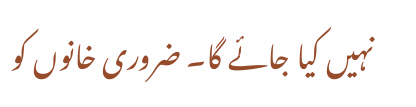نہیں کیا جائے گا۔ ضروری خانوں کو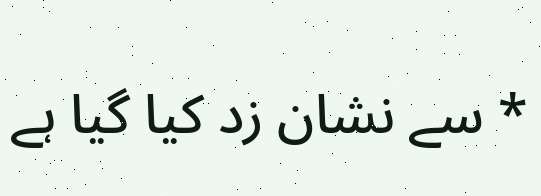* سے نشان زد کیا گیا ہے